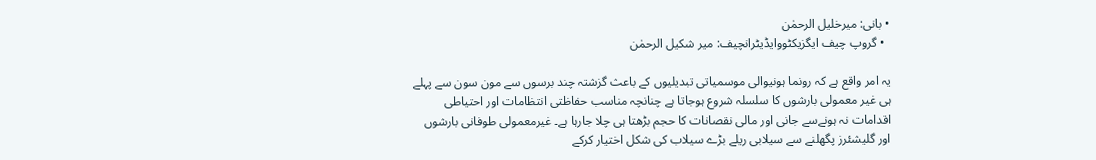• بانی: میرخلیل الرحمٰن
  • گروپ چیف ایگزیکٹووایڈیٹرانچیف: میر شکیل الرحمٰن

یہ امر واقع ہے کہ رونما ہونیوالی موسمیاتی تبدیلیوں کے باعث گزشتہ چند برسوں سے مون سون سے پہلے ہی غیر معمولی بارشوں کا سلسلہ شروع ہوجاتا ہے چنانچہ مناسب حفاظتی انتظامات اور احتیاطی اقدامات نہ ہونےسے جانی اور مالی نقصانات کا حجم بڑھتا ہی چلا جارہا ہے۔ غیرمعمولی طوفانی بارشوں اور گلیشئرز پگھلنے سے سیلابی ریلے بڑے سیلاب کی شکل اختیار کرکے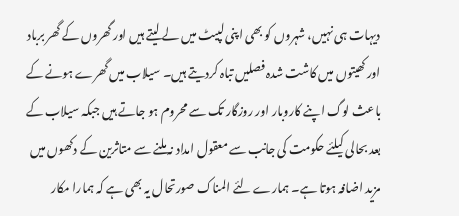دیہات ہی نہیں، شہروں کو بھی اپنی لپیٹ میں لے لیتے ہیں اور گھروں کے گھر برباد اور کھیتوں میں کاشت شدہ فصلیں تباہ کردیتے ہیں۔ سیلاب میں گھرے ہونے کے باعث لوگ اپنے کاروبار اور روزگار تک سے محروم ہو جاتے ہیں جبکہ سیلاب کے بعد بحالی کیلئے حکومت کی جانب سے معقول امداد نہ ملنے سے متاثرین کے دکھوں میں مزید اضافہ ہوتا ہے۔ ہمارے لئے المناک صورتحال یہ بھی ہے کہ ہمارا مکار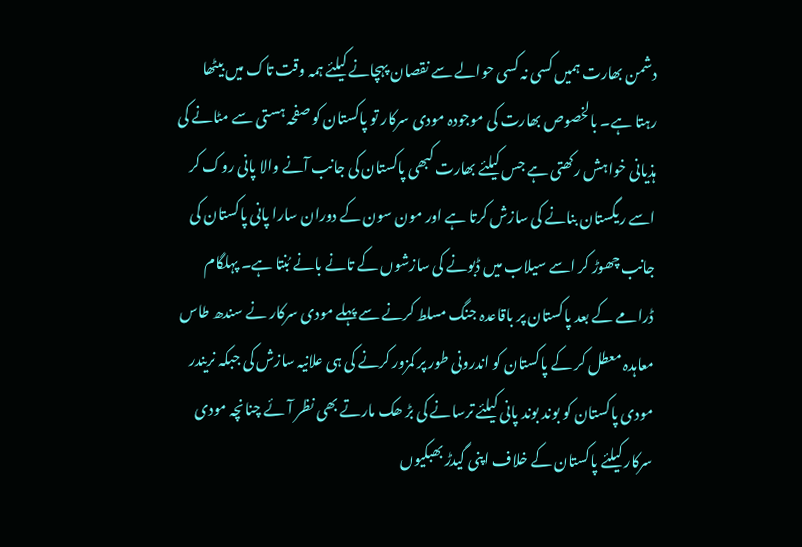دشمن بھارت ہمیں کسی نہ کسی حوالے سے نقصان پہچانے کیلئے ہمہ وقت تاک میں بیٹھا رہتا ہے۔ بالخصوص بھارت کی موجودہ مودی سرکار تو پاکستان کو صفحہ ہستی سے مٹانے کی ہذیانی خواہش رکھتی ہے جس کیلئے بھارت کبھی پاکستان کی جانب آنے والا پانی روک کر اسے ریگستان بنانے کی سازش کرتا ہے اور مون سون کے دوران سارا پانی پاکستان کی جانب چھوڑ کر اسے سیلاب میں ڈبونے کی سازشوں کے تانے بانے بُنتا ہے۔ پہلگام ڈرامے کے بعد پاکستان پر باقاعدہ جنگ مسلط کرنے سے پہلے مودی سرکار نے سندھ طاس معاہدہ معطل کر کے پاکستان کو اندرونی طور پر کمزور کرنے کی ہی علانیہ سازش کی جبکہ نریندر مودی پاکستان کو بوند بوند پانی کیلئے ترسانے کی بڑ ھک مارتے بھی نظر آئے چنانچہ مودی سرکار کیلئے پاکستان کے خلاف اپنی گیدڑ بھبکیوں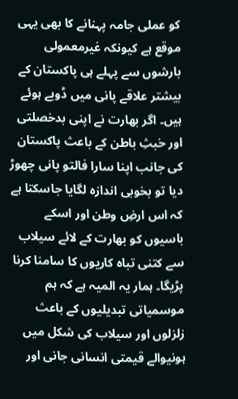کو عملی جامہ پہنانے کا بھی یہی موقع ہے کیونکہ غیرمعمولی بارشوں سے پہلے ہی پاکستان کے بیشتر علاقے پانی میں ڈوبے ہوئے ہیں۔ اگر بھارت نے اپنی بدخصلتی اور خبثِ باطن کے باعث پاکستان کی جانب اپنا سارا فالتو پانی چھوڑ دیا تو بخوبی اندازہ لگایا جاسکتا ہے کہ اس ارضِ وطن اور اسکے باسیوں کو بھارت کے لائے سیلاب سے کتنی تباہ کاریوں کا سامنا کرنا پڑیگا۔ ہمار یہ المیہ ہے کہ ہم موسمیاتی تبدیلیوں کے باعث زلزلوں اور سیلاب کی شکل میں ہونیوالے قیمتی انسانی جانی اور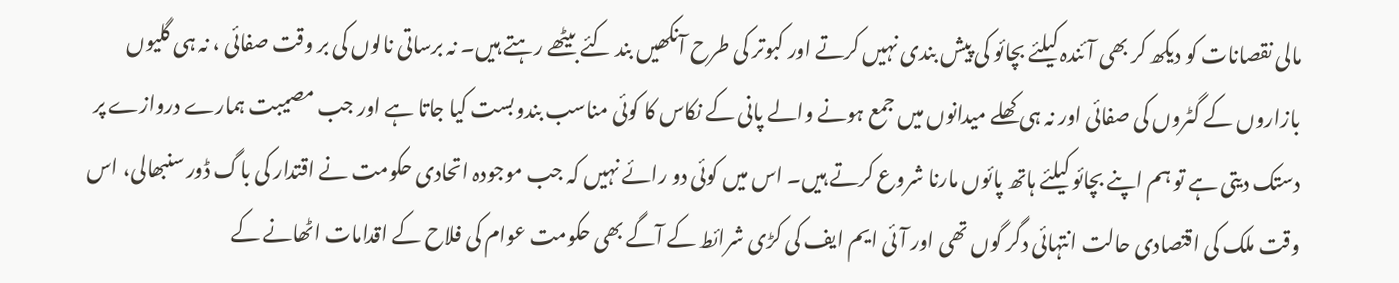مالی نقصانات کو دیکھ کر بھی آئندہ کیلئے بچائو کی پیش بندی نہیں کرتے اور کبوتر کی طرح آنکھیں بند کئے بیٹھے رہتے ہیں۔ نہ برساتی نالوں کی بر وقت صفائی ، نہ ہی گلیوں بازاروں کے گٹروں کی صفائی اور نہ ہی کھلے میدانوں میں جمع ہونے والے پانی کے نکاس کا کوئی مناسب بندوبست کیا جاتا ہے اور جب مصیبت ہمارے دروازے پر دستک دیتی ہے تو ہم اپنے بچائو کیلئے ہاتھ پائوں مارنا شروع کرتے ہیں۔ اس میں کوئی دو رائے نہیں کہ جب موجودہ اتحادی حکومت نے اقتدار کی باگ ڈور سنبھالی، اس وقت ملک کی اقتصادی حالت انتہائی دگر گوں تھی اور آئی ایم ایف کی کڑی شرائط کے آگے بھی حکومت عوام کی فلاح کے اقدامات اٹھانے کے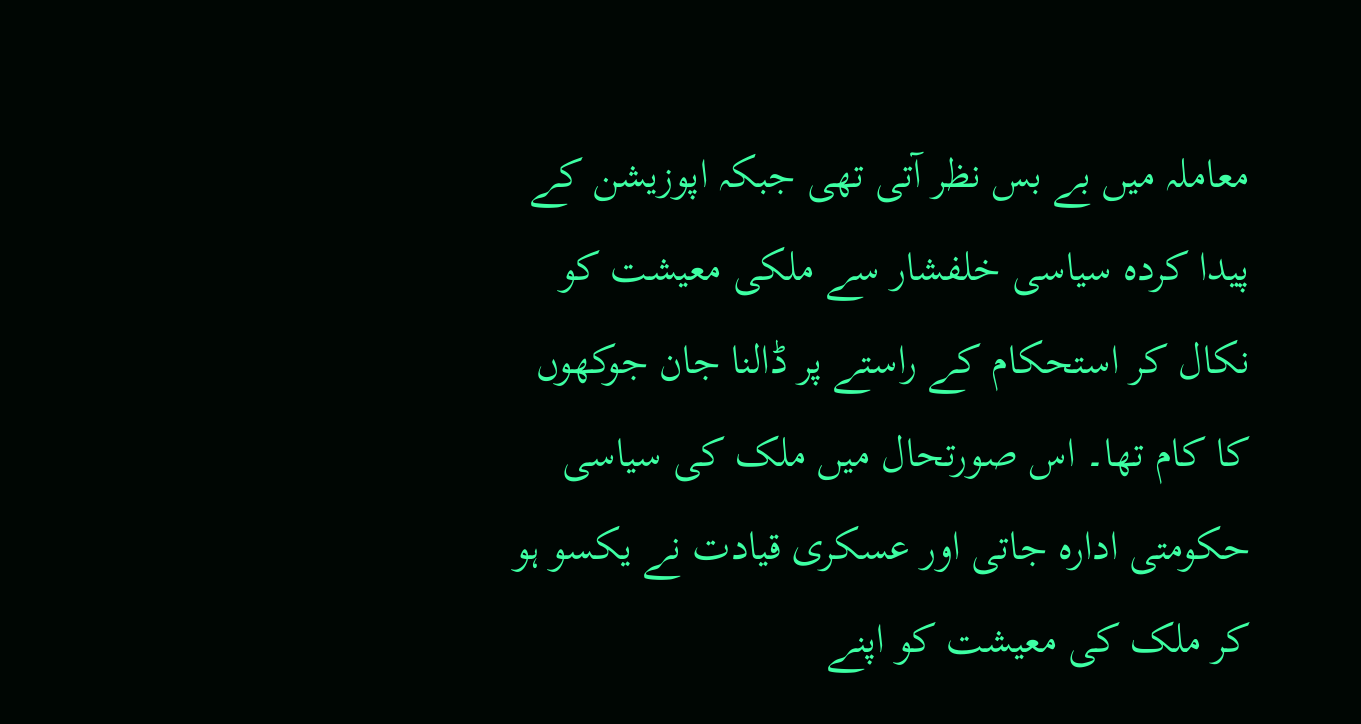معاملہ میں بے بس نظر آتی تھی جبکہ اپوزیشن کے پیدا کردہ سیاسی خلفشار سے ملکی معیشت کو نکال کر استحکام کے راستے پر ڈالنا جان جوکھوں کا کام تھا۔ اس صورتحال میں ملک کی سیاسی حکومتی ادارہ جاتی اور عسکری قیادت نے یکسو ہو کر ملک کی معیشت کو اپنے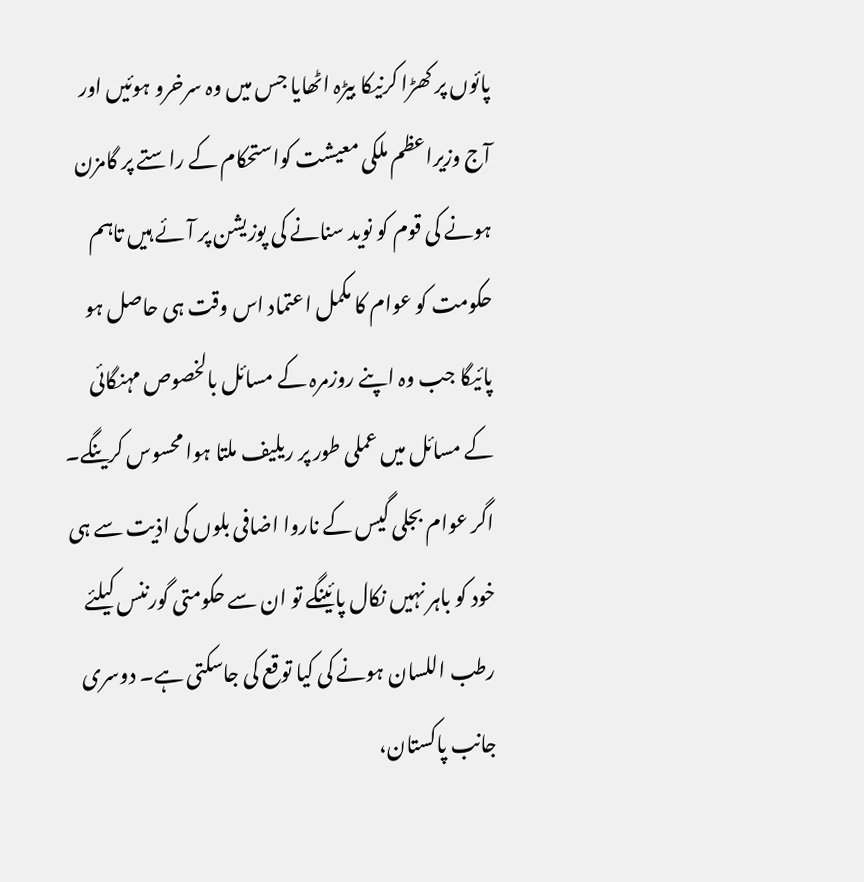پائوں پر کھڑا کرنیکا بیڑہ اٹھایا جس میں وہ سرخرو ہوئیں اور آج وزیراعظم ملکی معیشت کواستحکام کے راستے پر گامزن ہونے کی قوم کو نوید سنانے کی پوزیشن پر آئے ہیں تاہم حکومت کو عوام کا مکمل اعتماد اس وقت ہی حاصل ہو پائیگا جب وہ اپنے روزمرہ کے مسائل بالخصوص مہنگائی کے مسائل میں عملی طور پر ریلیف ملتا ہوا محسوس کرینگے۔ اگر عوام بجلی گیس کے ناروا اضافی بلوں کی اذیت سے ہی خود کو باہر نہیں نکال پائینگے تو ان سے حکومتی گورننس کیلئے رطب اللسان ہونے کی کیا توقع کی جاسکتی ہے۔ دوسری جانب پاکستان،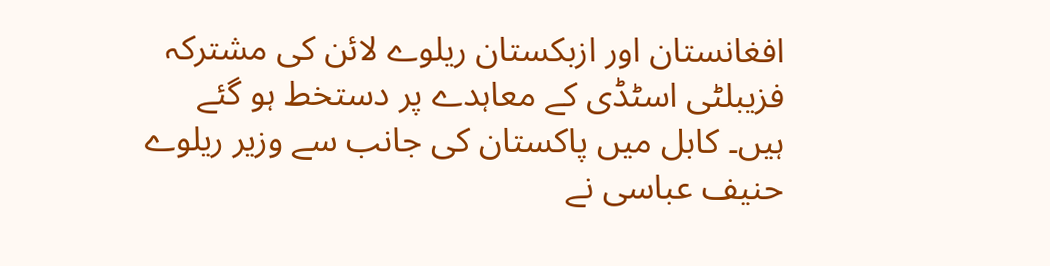افغانستان اور ازبکستان ریلوے لائن کی مشترکہ فزیبلٹی اسٹڈی کے معاہدے پر دستخط ہو گئے ہیں۔ کابل میں پاکستان کی جانب سے وزیر ریلوے حنیف عباسی نے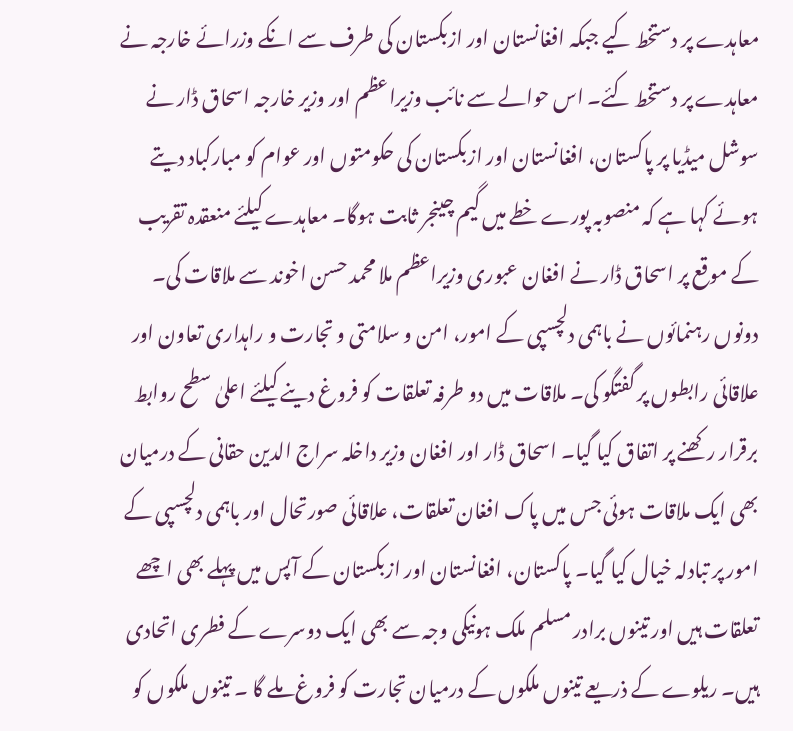معاہدے پر دستخط کیے جبکہ افغانستان اور ازبکستان کی طرف سے انکے وزرائے خارجہ نے معاہدے پر دستخط کئے۔ اس حوالے سے نائب وزیراعظم اور وزیر خارجہ اسحاق ڈار نے سوشل میڈیا پر پاکستان، افغانستان اور ازبکستان کی حکومتوں اور عوام کو مبارکباد دیتے ہوئے کہا ہے کہ منصوبہ پورے خطے میں گیم چینجر ثابت ہوگا۔ معاہدے کیلئے منعقدہ تقریب کے موقع پر اسحاق ڈار نے افغان عبوری وزیراعظم ملا محمد حسن اخوند سے ملاقات کی۔ دونوں رہنمائوں نے باہمی دلچسپی کے امور، امن و سلامتی و تجارت و راہداری تعاون اور علاقائی رابطوں پر گفتگو کی۔ ملاقات میں دو طرفہ تعلقات کو فروغ دینے کیلئے اعلیٰ سطح روابط برقرار رکھنے پر اتفاق کیا گیا۔ اسحاق ڈار اور افغان وزیر داخلہ سراج الدین حقانی کے درمیان بھی ایک ملاقات ہوئی جس میں پاک افغان تعلقات، علاقائی صورتحال اور باہمی دلچسپی کے امور پر تبادلہ خیال کیا گیا۔ پاکستان، افغانستان اور ازبکستان کے آپس میں پہلے بھی اچھے تعلقات ہیں اور تینوں برادر مسلم ملک ہونیکی وجہ سے بھی ایک دوسرے کے فطری اتحادی ہیں۔ ریلوے کے ذریعے تینوں ملکوں کے درمیان تجارت کو فروغ ملے گا ۔ تینوں ملکوں کو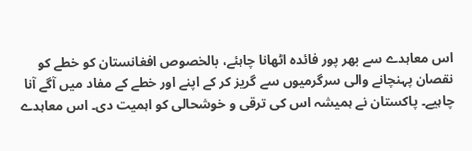اس معاہدے سے بھر پور فائدہ اٹھانا چاہئے، بالخصوص افغانستان کو خطے کو نقصان پہنچانے والی سرگرمیوں سے گریز کر کے اپنے اور خطے کے مفاد میں آگے آنا چاہیے۔ پاکستان نے ہمیشہ اس کی ترقی و خوشحالی کو اہمیت دی۔ اس معاہدے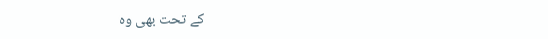کے تحت بھی وہ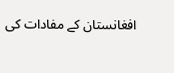افغانستان کے مفادات کی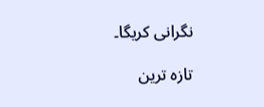نگرانی کریگا۔

تازہ ترین